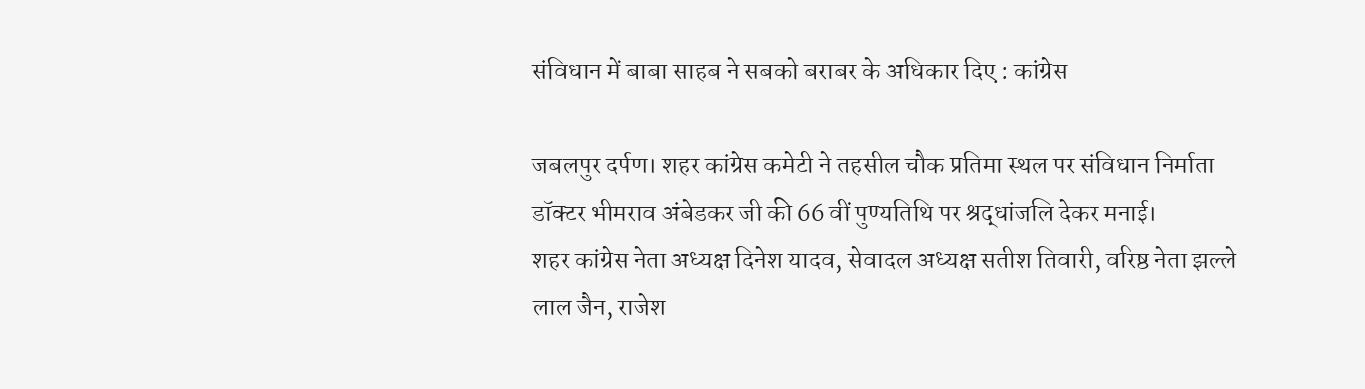संविधान में बाबा साहब ने सबको बराबर के अधिकार दिए : कांग्रेस

जबलपुर दर्पण। शहर कांग्रेस कमेटी ने तहसील चौक प्रतिमा स्थल पर संविधान निर्माता डॉक्टर भीमराव अंबेडकर जी की 66 वीं पुण्यतिथि पर श्रद्धांजलि देकर मनाई।
शहर कांग्रेस नेता अध्यक्ष दिनेश यादव, सेवादल अध्यक्ष सतीश तिवारी, वरिष्ठ नेता झल्ले लाल जैन, राजेश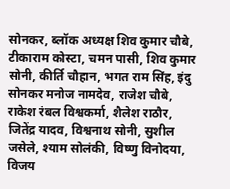सोनकर, ब्लॉक अध्यक्ष शिव कुमार चौबे, टीकाराम कोस्टा, चमन पासी, शिव कुमार सोनी, कीर्ति चौहान, भगत राम सिंह, इंदु सोनकर मनोज नामदेव, राजेश चौबे, राकेश रंबल विश्वकर्मा, शैलेश राठौर, जितेंद्र यादव, विश्वनाथ सोनी, सुशील जसेले, श्याम सोलंकी, विष्णु विनोदया, विजय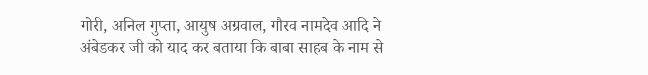गोरी, अनिल गुप्ता, आयुष अग्रवाल, गौरव नामदेव आदि ने अंबेडकर जी को याद कर बताया कि बाबा साहब के नाम से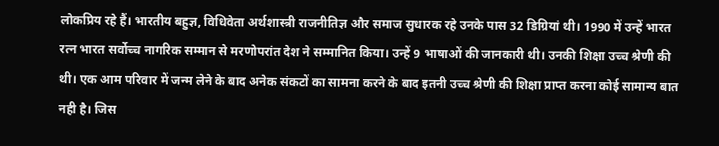लोकप्रिय रहे हैं। भारतीय बहुज्ञ, विधिवेता अर्थशास्त्री राजनीतिज्ञ और समाज सुधारक रहे उनके पास 32 डिग्रियां थी। 1990 में उन्हें भारत रत्न भारत सर्वोच्च नागरिक सम्मान से मरणोपरांत देश ने सम्मानित किया। उन्हें 9 भाषाओं की जानकारी थी। उनकी शिक्षा उच्च श्रेणी की थी। एक आम परिवार में जन्म लेने के बाद अनेक संकटों का सामना करने के बाद इतनी उच्च श्रेणी की शिक्षा प्राप्त करना कोई सामान्य बात नही है। जिस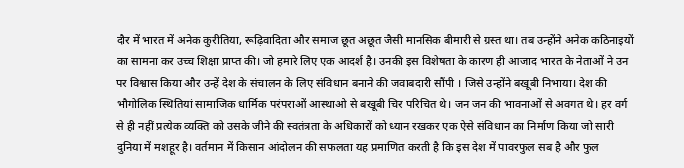दौर में भारत में अनेक कुरीतिया, रूढ़िवादिता और समाज छूत अछूत जैसी मानसिक बीमारी से ग्रस्त था। तब उन्होंने अनेक कठिनाइयों का सामना कर उच्च शिक्षा प्राप्त की। जो हमारे लिए एक आदर्श है। उनकी इस विशेषता के कारण ही आजाद भारत के नेताओं ने उन पर विश्वास किया और उन्हें देश के संचालन के लिए संविधान बनाने की जवाबदारी सौंपी । जिसे उन्होंने बखूबी निभाया। देश की भौगोलिक स्थितियां सामाजिक धार्मिक परंपराओं आस्थाओ से बखूबी चिर परिचित थे। जन जन की भावनाओं से अवगत थे। हर वर्ग से ही नहीं प्रत्येक व्यक्ति को उसके जीने की स्वतंत्रता के अधिकारों को ध्यान रखकर एक ऐसे संविधान का निर्माण किया जो सारी दुनिया में मशहूर है। वर्तमान में किसान आंदोलन की सफलता यह प्रमाणित करती है कि इस देश में पावरफुल सब है और फुल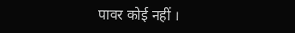पावर कोई नहीं ।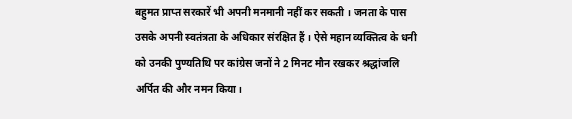बहुमत प्राप्त सरकारें भी अपनी मनमानी नहीं कर सकती । जनता के पास उसके अपनी स्वतंत्रता के अधिकार संरक्षित हैं । ऐसे महान व्यक्तित्व के धनी को उनकी पुण्यतिथि पर कांग्रेस जनों ने 2 मिनट मौन रखकर श्रद्धांजलि अर्पित की और नमन किया।